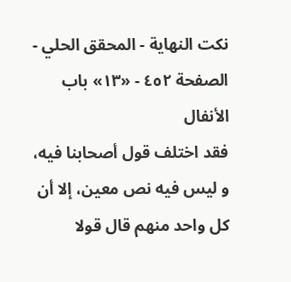نكت النهاية - المحقق الحلي - الصفحة ٤٥٢ - «١٣» باب الأنفال
فقد اختلف قول أصحابنا فيه، و ليس فيه نص معين، إلا أن كل واحد منهم قال قولا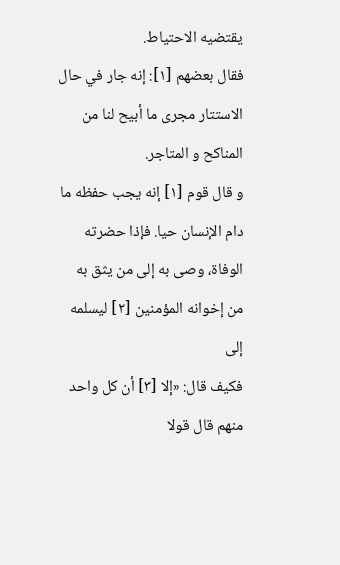يقتضيه الاحتياط.
فقال بعضهم [١]: إنه جار في حال الاستتار مجرى ما أبيح لنا من المناكح و المتاجر.
و قال قوم [١] إنه يجب حفظه ما دام الإنسان حيا. فإذا حضرته الوفاة، وصى به إلى من يثق به من إخوانه المؤمنين [٢] ليسلمه إلى
فكيف قال: «إلا [٣] أن كل واحد منهم قال قولا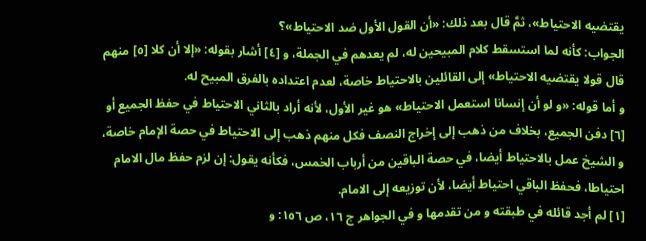يقتضيه الاحتياط»، ثمَّ قال بعد ذلك: «أن القول الأول ضد الاحتياط»؟
الجواب: كأنه لما استسقط كلام المبيحين له، لم يعدهم في الجملة، و [٤] أشار بقوله: «إلا أن كلا [٥] منهم قال قولا يقتضيه الاحتياط» إلى القائلين بالاحتياط خاصة، لعدم اعتداده بالفرق المبيح له.
و أما قوله: «و لو أن إنسانا استعمل الاحتياط» هو غير الأول، لأنه أراد بالثاني الاحتياط في حفظ الجميع أو [٦] دفن الجميع، بخلاف من ذهب إلى إخراج النصف فكل منهم ذهب إلى الاحتياط في حصة الإمام خاصة، و الشيخ عمل بالاحتياط أيضا، في حصة الباقين من أرباب الخمس، فكأنه يقول: إن لزم حفظ مال الامام احتياطا، فحفظ الباقي احتياط أيضا، لأن توزيعه إلى الامام.
[١] لم أجد قائله في طبقته و من تقدمها و في الجواهر ج ١٦، ص ١٥٦: و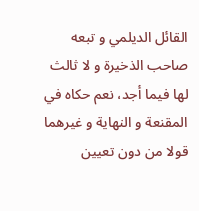القائل الديلمي و تبعه صاحب الذخيرة و لا ثالث لها فيما أجد، نعم حكاه في المقنعة و النهاية و غيرهما قولا من دون تعيين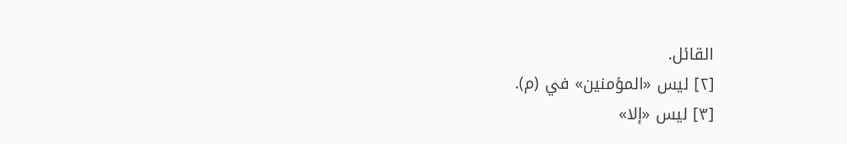القائل.
[٢] ليس «المؤمنين» في (م).
[٣] ليس «إلا»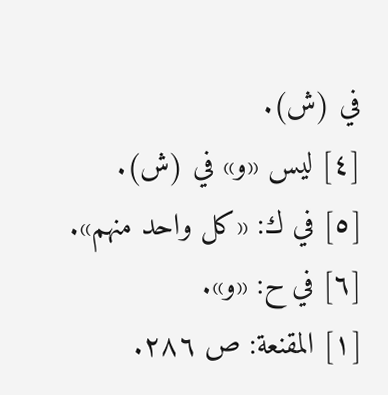في (ش).
[٤] ليس «و» في (ش).
[٥] في ك: «كل واحد منهم».
[٦] في ح: «و».
[١] المقنعة: ص ٢٨٦.